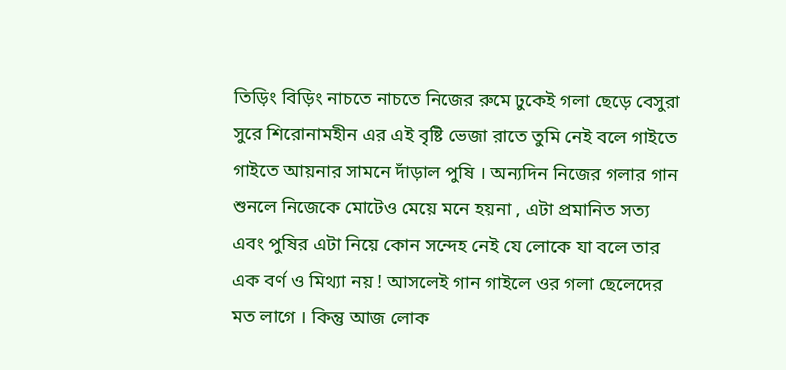তিড়িং বিড়িং নাচতে নাচতে নিজের রুমে ঢুকেই গলা ছেড়ে বেসুরা সুরে শিরোনামহীন এর এই বৃষ্টি ভেজা রাতে তুমি নেই বলে গাইতে গাইতে আয়নার সামনে দাঁড়াল পুষি । অন্যদিন নিজের গলার গান শুনলে নিজেকে মোটেও মেয়ে মনে হয়না , এটা প্রমানিত সত্য এবং পুষির এটা নিয়ে কোন সন্দেহ নেই যে লোকে যা বলে তার এক বর্ণ ও মিথ্যা নয় ! আসলেই গান গাইলে ওর গলা ছেলেদের মত লাগে । কিন্তু আজ লোক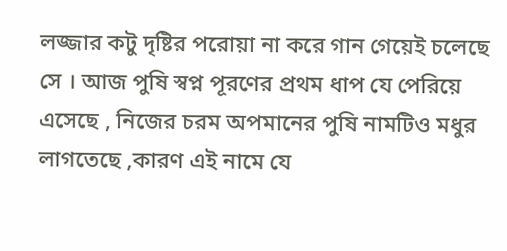লজ্জার কটু দৃষ্টির পরোয়া না করে গান গেয়েই চলেছে সে । আজ পুষি স্বপ্ন পূরণের প্রথম ধাপ যে পেরিয়ে এসেছে , নিজের চরম অপমানের পুষি নামটিও মধুর লাগতেছে ,কারণ এই নামে যে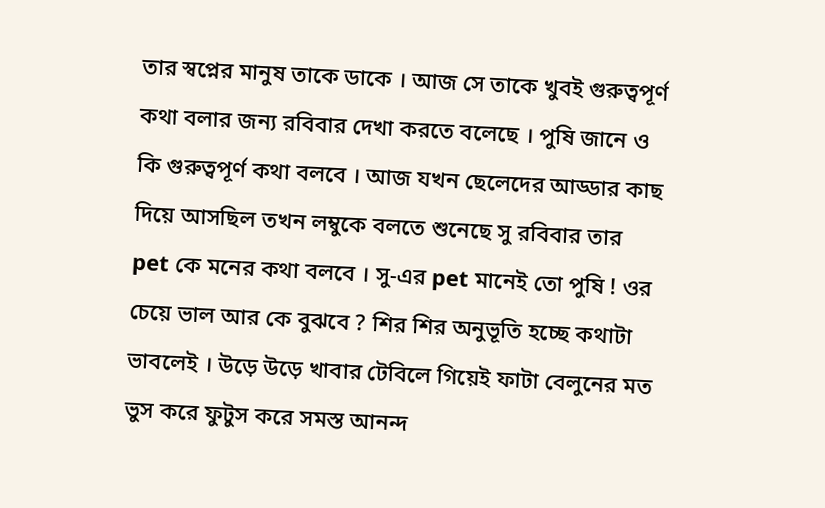তার স্বপ্নের মানুষ তাকে ডাকে । আজ সে তাকে খুবই গুরুত্বপূর্ণ কথা বলার জন্য রবিবার দেখা করতে বলেছে । পুষি জানে ও কি গুরুত্বপূর্ণ কথা বলবে । আজ যখন ছেলেদের আড্ডার কাছ দিয়ে আসছিল তখন লম্বুকে বলতে শুনেছে সু রবিবার তার pet কে মনের কথা বলবে । সু-এর pet মানেই তো পুষি ! ওর চেয়ে ভাল আর কে বুঝবে ? শির শির অনুভূতি হচ্ছে কথাটা ভাবলেই । উড়ে উড়ে খাবার টেবিলে গিয়েই ফাটা বেলুনের মত ভুস করে ফুটুস করে সমস্ত আনন্দ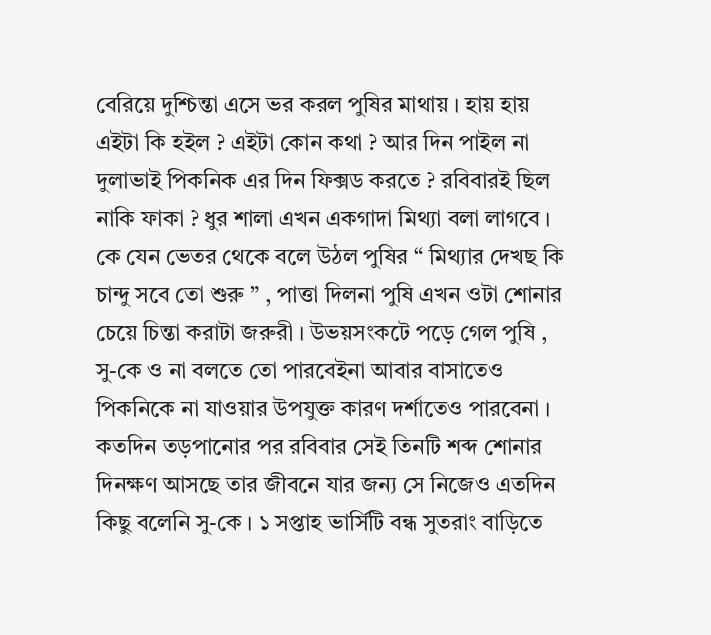বেরিয়ে দুশ্চিন্তা এসে ভর করল পুষির মাথায় । হায় হায় এইটা কি হইল ? এইটা কোন কথা ? আর দিন পাইল না দুলাভাই পিকনিক এর দিন ফিক্সড করতে ? রবিবারই ছিল নাকি ফাকা ? ধুর শালা এখন একগাদা মিথ্যা বলা লাগবে । কে যেন ভেতর থেকে বলে উঠল পুষির “ মিথ্যার দেখছ কি চান্দু সবে তো শুরু ” , পাত্তা দিলনা পুষি এখন ওটা শোনার চেয়ে চিন্তা করাটা জরুরী । উভয়সংকটে পড়ে গেল পুষি , সু-কে ও না বলতে তো পারবেইনা আবার বাসাতেও পিকনিকে না যাওয়ার উপযুক্ত কারণ দর্শাতেও পারবেনা । কতদিন তড়পানোর পর রবিবার সেই তিনটি শব্দ শোনার দিনক্ষণ আসছে তার জীবনে যার জন্য সে নিজেও এতদিন কিছু বলেনি সু-কে । ১ সপ্তাহ ভার্সিটি বন্ধ সুতরাং বাড়িতে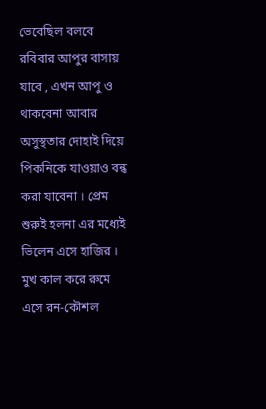ভেবেছিল বলবে রবিবার আপুর বাসায় যাবে , এখন আপু ও থাকবেনা আবার অসুস্থতার দোহাই দিয়ে পিকনিকে যাওয়াও বন্ধ করা যাবেনা । প্রেম শুরুই হলনা এর মধ্যেই ভিলেন এসে হাজির । মুখ কাল করে রুমে এসে রন-কৌশল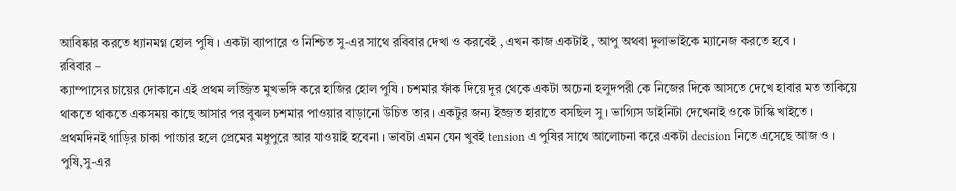আবিষ্কার করতে ধ্যানমগ্ন হোল পুষি । একটা ব্যাপারে ও নিশ্চিত সু-এর সাথে রবিবার দেখা ও করবেই , এখন কাজ একটাই , আপু অথবা দুলাভাইকে ম্যানেজ করতে হবে ।
রবিবার –
ক্যাম্পাসের চায়ের দোকানে এই প্রথম লজ্জিত মুখভঙ্গি করে হাজির হোল পুষি । চশমার ফাঁক দিয়ে দূর থেকে একটা অচেনা হলুদপরী কে নিজের দিকে আসতে দেখে হাবার মত তাকিয়ে থাকতে থাকতে একসময় কাছে আসার পর বুঝল চশমার পাওয়ার বাড়ানো উচিত তার । একটুর জন্য ইজ্জত হারাতে বসছিল সু । ভাগ্যিস ডাইনিটা দেখেনাই ওকে টাস্কি খাইতে । প্রথমদিনই গাড়ির চাকা পাংচার হলে প্রেমের মধুপুরে আর যাওয়াই হবেনা । ভাবটা এমন যেন খুবই tension এ পুষির সাথে আলোচনা করে একটা decision নিতে এসেছে আজ ও । পুষি,সু-এর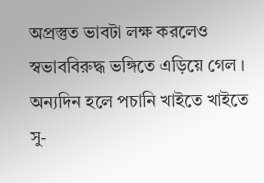অপ্রস্তুত ভাবটা লক্ষ করলেও স্বভাববিরুদ্ধ ভঙ্গিতে এড়িয়ে গেল । অন্যদিন হলে পচানি খাইতে খাইতে সু-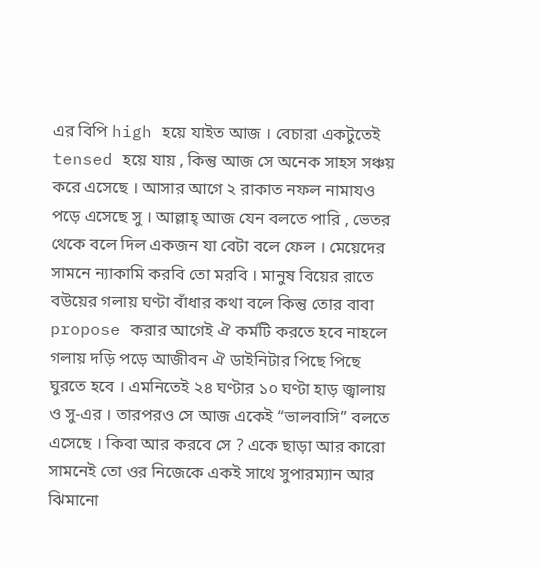এর বিপি high হয়ে যাইত আজ । বেচারা একটুতেই tensed হয়ে যায় , কিন্তু আজ সে অনেক সাহস সঞ্চয় করে এসেছে । আসার আগে ২ রাকাত নফল নামাযও পড়ে এসেছে সু । আল্লাহ্ আজ যেন বলতে পারি , ভেতর থেকে বলে দিল একজন যা বেটা বলে ফেল । মেয়েদের সামনে ন্যাকামি করবি তো মরবি । মানুষ বিয়ের রাতে বউয়ের গলায় ঘণ্টা বাঁধার কথা বলে কিন্তু তোর বাবা propose করার আগেই ঐ কর্মটি করতে হবে নাহলে গলায় দড়ি পড়ে আজীবন ঐ ডাইনিটার পিছে পিছে ঘুরতে হবে । এমনিতেই ২৪ ঘণ্টার ১০ ঘণ্টা হাড় জ্বালায় ও সু-এর । তারপরও সে আজ একেই “ভালবাসি” বলতে এসেছে । কিবা আর করবে সে ? একে ছাড়া আর কারো সামনেই তো ওর নিজেকে একই সাথে সুপারম্যান আর ঝিমানো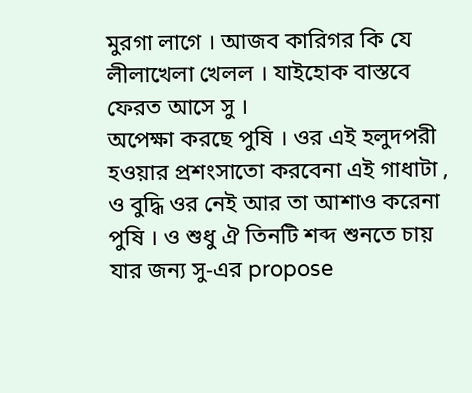মুরগা লাগে । আজব কারিগর কি যে লীলাখেলা খেলল । যাইহোক বাস্তবে ফেরত আসে সু ।
অপেক্ষা করছে পুষি । ওর এই হলুদপরী হওয়ার প্রশংসাতো করবেনা এই গাধাটা , ও বুদ্ধি ওর নেই আর তা আশাও করেনা পুষি । ও শুধু ঐ তিনটি শব্দ শুনতে চায় যার জন্য সু-এর propose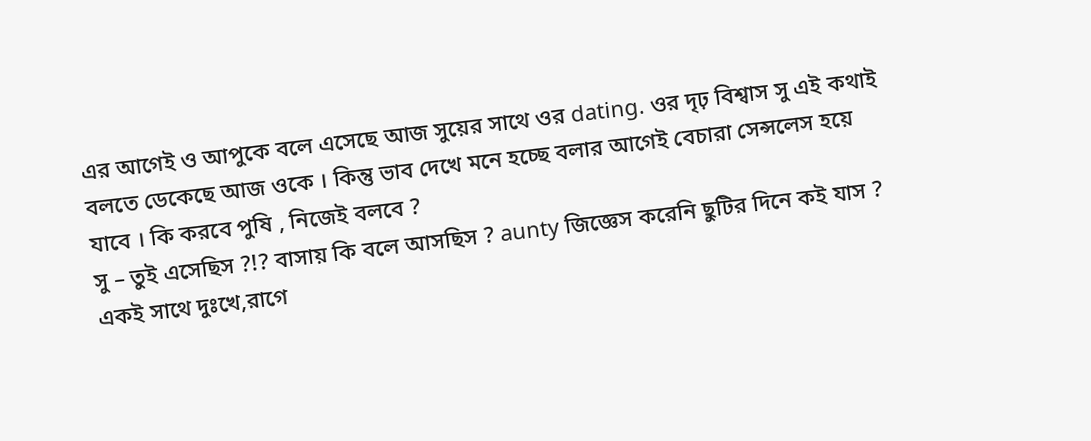এর আগেই ও আপুকে বলে এসেছে আজ সুয়ের সাথে ওর dating. ওর দৃঢ় বিশ্বাস সু এই কথাই বলতে ডেকেছে আজ ওকে । কিন্তু ভাব দেখে মনে হচ্ছে বলার আগেই বেচারা সেন্সলেস হয়ে যাবে । কি করবে পুষি , নিজেই বলবে ?
সু – তুই এসেছিস ?!? বাসায় কি বলে আসছিস ? aunty জিজ্ঞেস করেনি ছুটির দিনে কই যাস ?
একই সাথে দুঃখে,রাগে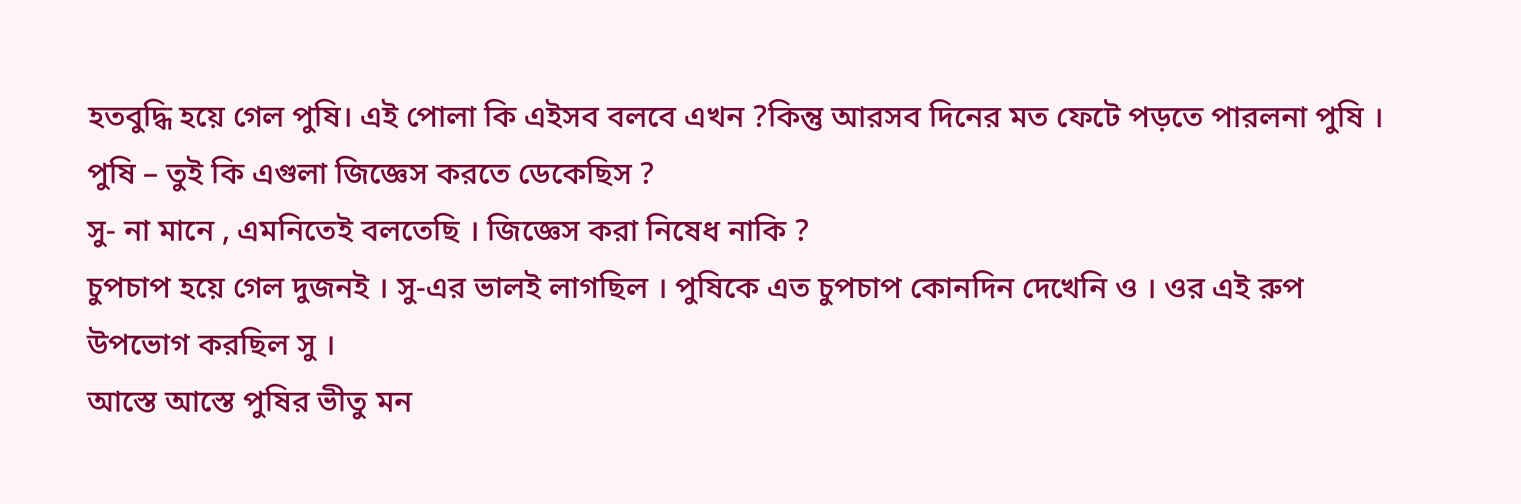হতবুদ্ধি হয়ে গেল পুষি। এই পোলা কি এইসব বলবে এখন ?কিন্তু আরসব দিনের মত ফেটে পড়তে পারলনা পুষি ।
পুষি – তুই কি এগুলা জিজ্ঞেস করতে ডেকেছিস ?
সু- না মানে , এমনিতেই বলতেছি । জিজ্ঞেস করা নিষেধ নাকি ?
চুপচাপ হয়ে গেল দুজনই । সু-এর ভালই লাগছিল । পুষিকে এত চুপচাপ কোনদিন দেখেনি ও । ওর এই রুপ উপভোগ করছিল সু ।
আস্তে আস্তে পুষির ভীতু মন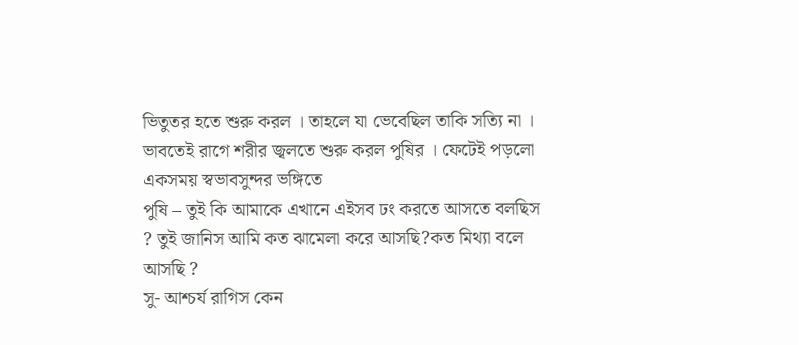ভিতুতর হতে শুরু করল । তাহলে যা ভেবেছিল তাকি সত্যি না । ভাবতেই রাগে শরীর জ্বলতে শুরু করল পুষির । ফেটেই পড়লো একসময় স্বভাবসুন্দর ভঙ্গিতে
পুষি – তুই কি আমাকে এখানে এইসব ঢং করতে আসতে বলছিস ? তুই জানিস আমি কত ঝামেলা করে আসছি?কত মিথ্যা বলে আসছি ?
সু- আশ্চর্য রাগিস কেন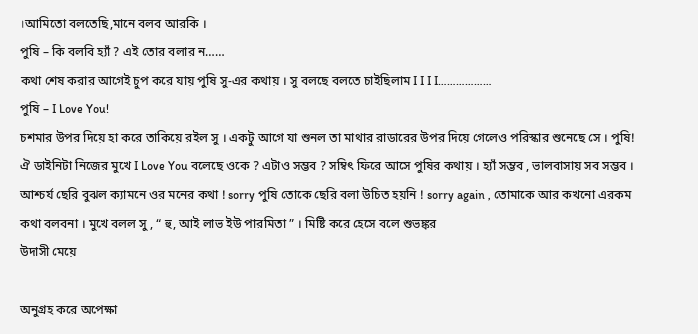।আমিতো বলতেছি,মানে বলব আরকি ।
পুষি – কি বলবি হ্যাঁ ? এই তোর বলার ন……
কথা শেষ করার আগেই চুপ করে যায় পুষি সু-এর কথায় । সু বলছে বলতে চাইছিলাম I I I I………………
পুষি – I Love You!
চশমার উপর দিয়ে হা করে তাকিয়ে রইল সু । একটু আগে যা শুনল তা মাথার রাডারের উপর দিয়ে গেলেও পরিস্কার শুনেছে সে । পুষি! ঐ ডাইনিটা নিজের মুখে I Love You বলেছে ওকে ? এটাও সম্ভব ? সম্বিৎ ফিরে আসে পুষির কথায় । হ্যাঁ সম্ভব , ভালবাসায় সব সম্ভব । আশ্চর্য ছেরি বুঝল ক্যামনে ওর মনের কথা ! sorry পুষি তোকে ছেরি বলা উচিত হয়নি ! sorry again , তোমাকে আর কখনো এরকম কথা বলবনা । মুখে বলল সু , “ হু, আই লাভ ইউ পারমিতা ” । মিষ্টি করে হেসে বলে শুভঙ্কর
উদাসী মেয়ে

অনুগ্রহ করে অপেক্ষা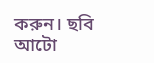করুন। ছবি আটো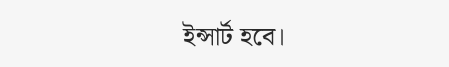ইন্সার্ট হবে।